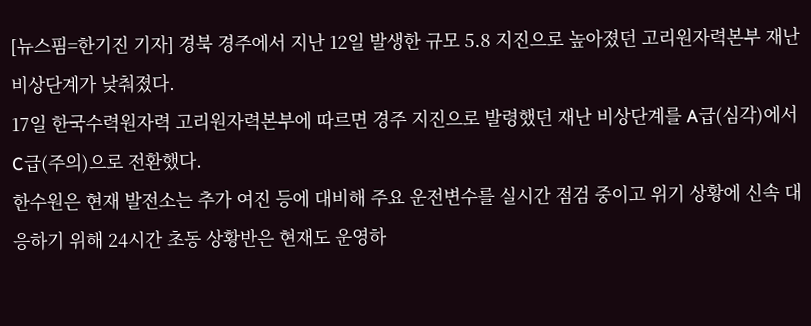[뉴스핌=한기진 기자] 경북 경주에서 지난 12일 발생한 규모 5.8 지진으로 높아졌던 고리원자력본부 재난 비상단계가 낮춰졌다.
17일 한국수력원자력 고리원자력본부에 따르면 경주 지진으로 발령했던 재난 비상단계를 A급(심각)에서 C급(주의)으로 전환했다.
한수원은 현재 발전소는 추가 여진 등에 대비해 주요 운전변수를 실시간 점검 중이고 위기 상황에 신속 대응하기 위해 24시간 초동 상황반은 현재도 운영하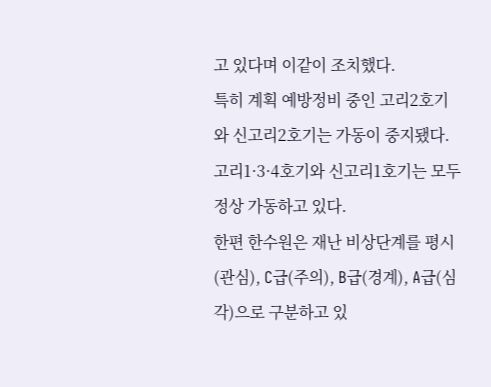고 있다며 이같이 조치했다.
특히 계획 예방정비 중인 고리2호기와 신고리2호기는 가동이 중지됐다. 고리1·3·4호기와 신고리1호기는 모두 정상 가동하고 있다.
한편 한수원은 재난 비상단계를 평시(관심), C급(주의), B급(경계), A급(심각)으로 구분하고 있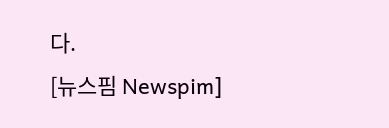다.
[뉴스핌 Newspim]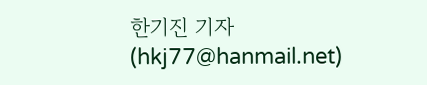한기진 기자 (hkj77@hanmail.net)